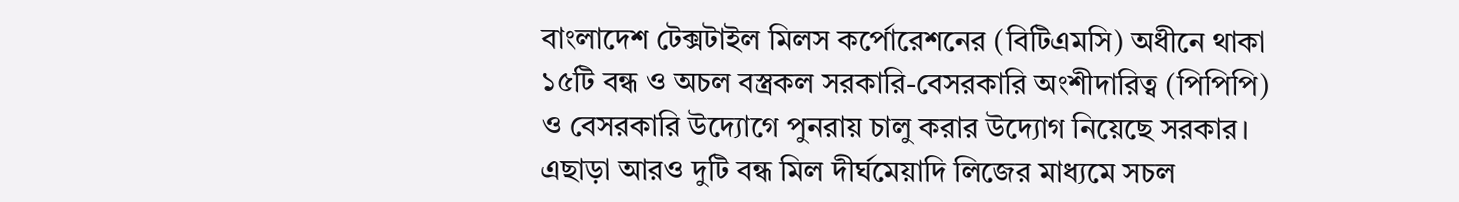বাংলাদেশ টেক্সটাইল মিলস কর্পোরেশনের (বিটিএমসি) অধীনে থাকা ১৫টি বন্ধ ও অচল বস্ত্রকল সরকারি-বেসরকারি অংশীদারিত্ব (পিপিপি) ও বেসরকারি উদ্যোগে পুনরায় চালু করার উদ্যোগ নিয়েছে সরকার। এছাড়া আরও দুটি বন্ধ মিল দীর্ঘমেয়াদি লিজের মাধ্যমে সচল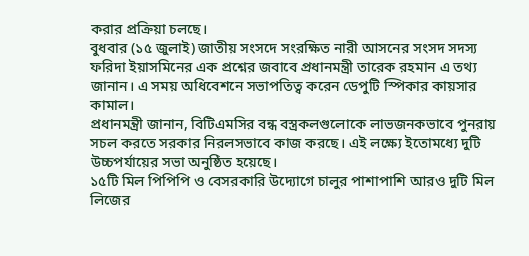করার প্রক্রিয়া চলছে।
বুধবার (১৫ জুলাই) জাতীয় সংসদে সংরক্ষিত নারী আসনের সংসদ সদস্য ফরিদা ইয়াসমিনের এক প্রশ্নের জবাবে প্রধানমন্ত্রী তারেক রহমান এ তথ্য জানান। এ সময় অধিবেশনে সভাপতিত্ব করেন ডেপুটি স্পিকার কায়সার কামাল।
প্রধানমন্ত্রী জানান, বিটিএমসির বন্ধ বস্ত্রকলগুলোকে লাভজনকভাবে পুনরায় সচল করতে সরকার নিরলসভাবে কাজ করছে। এই লক্ষ্যে ইতোমধ্যে দুটি উচ্চপর্যায়ের সভা অনুষ্ঠিত হয়েছে।
১৫টি মিল পিপিপি ও বেসরকারি উদ্যোগে চালুর পাশাপাশি আরও দুটি মিল লিজের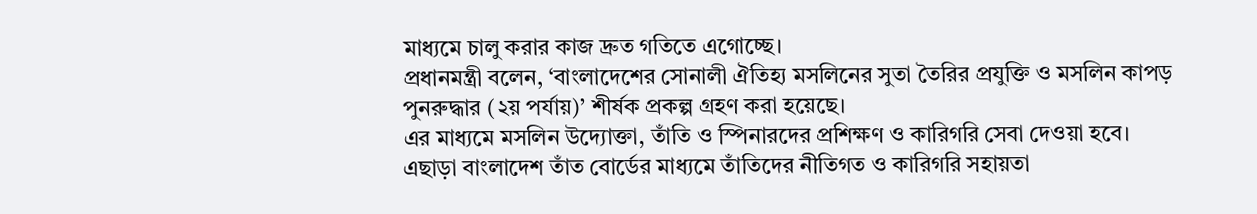মাধ্যমে চালু করার কাজ দ্রুত গতিতে এগোচ্ছে।
প্রধানমন্ত্রী বলেন, ‘বাংলাদেশের সোনালী ঐতিহ্য মসলিনের সুতা তৈরির প্রযুক্তি ও মসলিন কাপড় পুনরুদ্ধার (২য় পর্যায়)’ শীর্ষক প্রকল্প গ্রহণ করা হয়েছে।
এর মাধ্যমে মসলিন উদ্যোক্তা, তাঁতি ও স্পিনারদের প্রশিক্ষণ ও কারিগরি সেবা দেওয়া হবে। এছাড়া বাংলাদেশ তাঁত বোর্ডের মাধ্যমে তাঁতিদের নীতিগত ও কারিগরি সহায়তা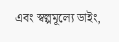এবং স্বল্পমূল্যে ডাইং,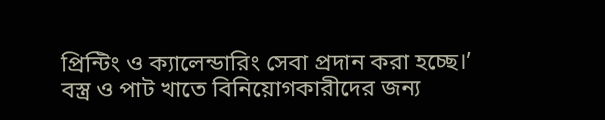প্রিন্টিং ও ক্যালেন্ডারিং সেবা প্রদান করা হচ্ছে।’
বস্ত্র ও পাট খাতে বিনিয়োগকারীদের জন্য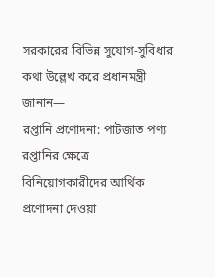সরকারের বিভিন্ন সুযোগ-সুবিধার কথা উল্লেখ করে প্রধানমন্ত্রী জানান—
রপ্তানি প্রণোদনা: পাটজাত পণ্য রপ্তানির ক্ষেত্রে বিনিয়োগকারীদের আর্থিক প্রণোদনা দেওয়া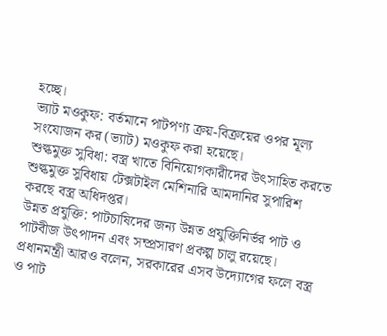হচ্ছে।
ভ্যাট মওকুফ: বর্তমানে পাটপণ্য ক্রয়-বিক্রয়ের ওপর মূল্য সংযোজন কর (ভ্যাট) মওকুফ করা হয়েছে।
শুল্কমুক্ত সুবিধা: বস্ত্র খাতে বিনিয়োগকারীদের উৎসাহিত করতে শুল্কমুক্ত সুবিধায় টেক্সটাইল মেশিনারি আমদানির সুপারিশ করছে বস্ত্র অধিদপ্তর।
উন্নত প্রযুক্তি: পাটচাষিদের জন্য উন্নত প্রযুক্তিনির্ভর পাট ও পাটবীজ উৎপাদন এবং সম্প্রসারণ প্রকল্প চালু রয়েছে।
প্রধানমন্ত্রী আরও বলেন, সরকারের এসব উদ্যোগের ফলে বস্ত্র ও পাট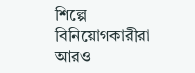শিল্পে বিনিয়োগকারীরা আরও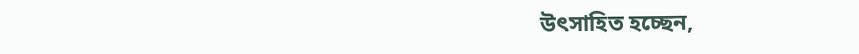উৎসাহিত হচ্ছেন,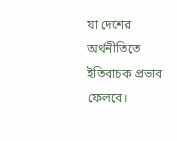যা দেশের অর্থনীতিতে ইতিবাচক প্রভাব ফেলবে।